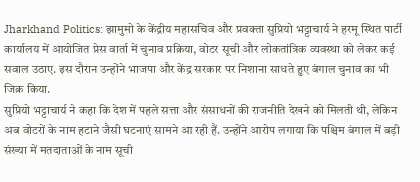Jharkhand Politics: झामुमो के केंद्रीय महासचिव और प्रवक्ता सुप्रियो भट्टाचार्य ने हरमू स्थित पार्टी कार्यालय में आयोजित प्रेस वार्ता में चुनाव प्रक्रिया, वोटर सूची और लोकतांत्रिक व्यवस्था को लेकर कई सवाल उठाए. इस दौरान उन्होंने भाजपा और केंद्र सरकार पर निशाना साधते हुए बंगाल चुनाव का भी जिक्र किया.
सुप्रियो भट्टाचार्य ने कहा कि देश में पहले सत्ता और संसाधनों की राजनीति देखने को मिलती थी, लेकिन अब वोटरों के नाम हटाने जैसी घटनाएं सामने आ रही हैं. उन्होंने आरोप लगाया कि पश्चिम बंगाल में बड़ी संख्या में मतदाताओं के नाम सूची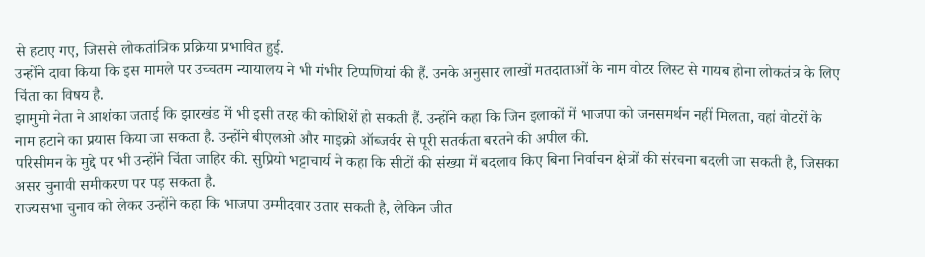से हटाए गए, जिससे लोकतांत्रिक प्रक्रिया प्रभावित हुई.
उन्होंने दावा किया कि इस मामले पर उच्चतम न्यायालय ने भी गंभीर टिप्पणियां की हैं. उनके अनुसार लाखों मतदाताओं के नाम वोटर लिस्ट से गायब होना लोकतंत्र के लिए चिंता का विषय है.
झामुमो नेता ने आशंका जताई कि झारखंड में भी इसी तरह की कोशिशें हो सकती हैं. उन्होंने कहा कि जिन इलाकों में भाजपा को जनसमर्थन नहीं मिलता, वहां वोटरों के नाम हटाने का प्रयास किया जा सकता है. उन्होंने बीएलओ और माइक्रो ऑब्जर्वर से पूरी सतर्कता बरतने की अपील की.
परिसीमन के मुद्दे पर भी उन्होंने चिंता जाहिर की. सुप्रियो भट्टाचार्य ने कहा कि सीटों की संख्या में बदलाव किए बिना निर्वाचन क्षेत्रों की संरचना बदली जा सकती है, जिसका असर चुनावी समीकरण पर पड़ सकता है.
राज्यसभा चुनाव को लेकर उन्होंने कहा कि भाजपा उम्मीदवार उतार सकती है, लेकिन जीत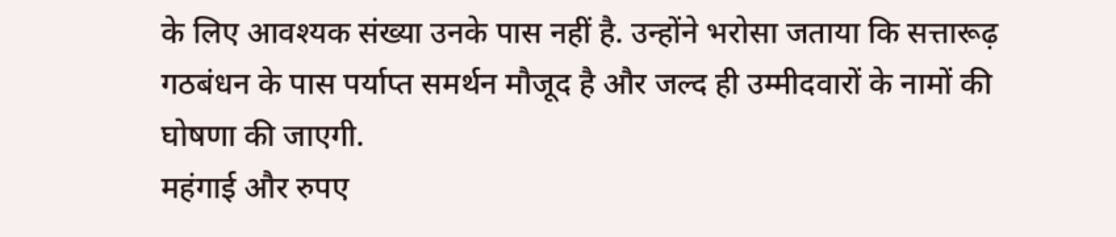के लिए आवश्यक संख्या उनके पास नहीं है. उन्होंने भरोसा जताया कि सत्तारूढ़ गठबंधन के पास पर्याप्त समर्थन मौजूद है और जल्द ही उम्मीदवारों के नामों की घोषणा की जाएगी.
महंगाई और रुपए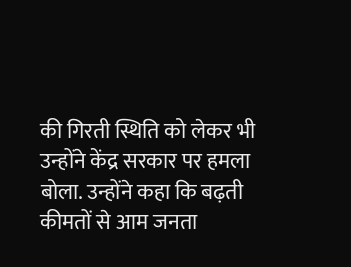की गिरती स्थिति को लेकर भी उन्होंने केंद्र सरकार पर हमला बोला. उन्होंने कहा कि बढ़ती कीमतों से आम जनता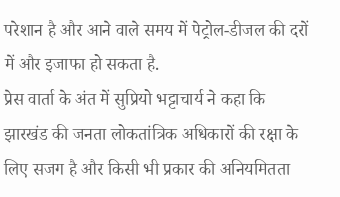परेशान है और आने वाले समय में पेट्रोल-डीजल की दरों में और इजाफा हो सकता है.
प्रेस वार्ता के अंत में सुप्रियो भट्टाचार्य ने कहा कि झारखंड की जनता लोकतांत्रिक अधिकारों की रक्षा के लिए सजग है और किसी भी प्रकार की अनियमितता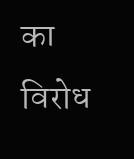का विरोध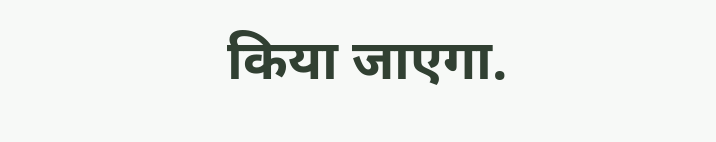किया जाएगा.